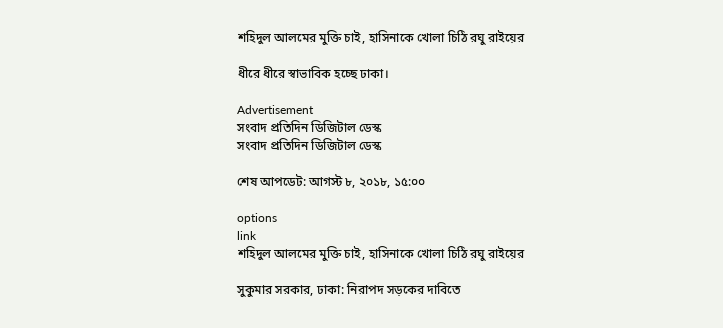শহিদুল আলমের মুক্তি চাই, হাসিনাকে খোলা চিঠি রঘু রাইয়ের

ধীরে ধীরে স্বাভাবিক হচ্ছে ঢাকা।

Advertisement
সংবাদ প্রতিদিন ডিজিটাল ডেস্ক
সংবাদ প্রতিদিন ডিজিটাল ডেস্ক

শেষ আপডেট: আগস্ট ৮, ২০১৮, ১৫:০০

options
link
শহিদুল আলমের মুক্তি চাই, হাসিনাকে খোলা চিঠি রঘু রাইয়ের

সুকুমার সরকার, ঢাকা: নিরাপদ সড়কের দাবিতে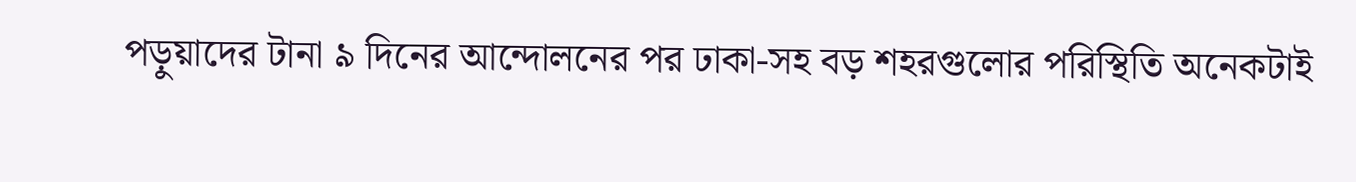পড়ুয়াদের টানা ৯ দিনের আন্দোলনের পর ঢাকা-সহ বড় শহরগুলোর পরিস্থিতি অনেকটাই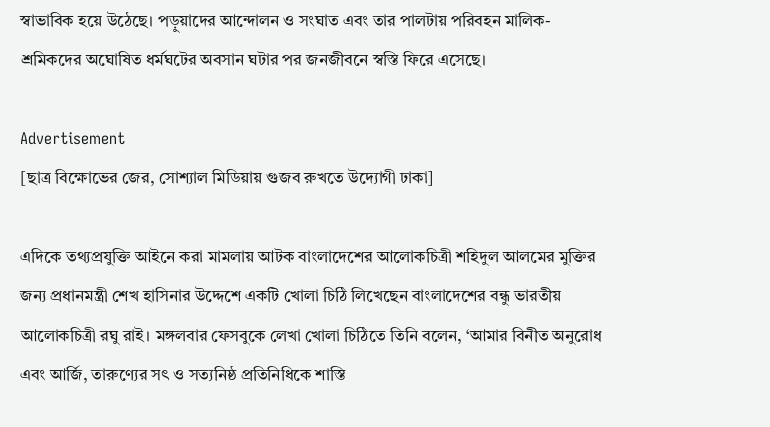স্বাভাবিক হয়ে উঠেছে। পড়ুয়াদের আন্দোলন ও সংঘাত এবং তার পালটায় পরিবহন মালিক-শ্রমিকদের অঘোষিত ধর্মঘটের অবসান ঘটার পর জনজীবনে স্বস্তি ফিরে এসেছে।

Advertisement
[ছাত্র বিক্ষোভের জের, সোশ্যাল মিডিয়ায় গুজব রুখতে উদ্যোগী ঢাকা]

এদিকে তথ্যপ্রযুক্তি আইনে করা মামলায় আটক বাংলাদেশের আলোকচিত্রী শহিদুল আলমের মুক্তির জন্য প্রধানমন্ত্রী শেখ হাসিনার উদ্দেশে একটি খোলা চিঠি লিখেছেন বাংলাদেশের বন্ধু ভারতীয় আলোকচিত্রী রঘু রাই। মঙ্গলবার ফেসবুকে লেখা খোলা চিঠিতে তিনি বলেন, ‘আমার বিনীত অনুরোধ এবং আর্জি, তারুণ্যের সৎ ও সত্যনিষ্ঠ প্রতিনিধিকে শাস্তি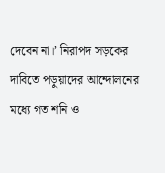দেবেন না।’ নিরাপদ সড়কের দাবিতে পড়ুয়াদের আন্দোলনের মধ্যে গত শনি ও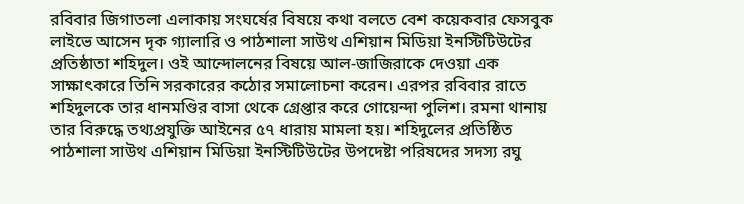রবিবার জিগাতলা এলাকায় সংঘর্ষের বিষয়ে কথা বলতে বেশ কয়েকবার ফেসবুক লাইভে আসেন দৃক গ্যালারি ও পাঠশালা সাউথ এশিয়ান মিডিয়া ইনস্টিটিউটের প্রতিষ্ঠাতা শহিদুল। ওই আন্দোলনের বিষয়ে আল-জাজিরাকে দেওয়া এক সাক্ষাৎকারে তিনি সরকারের কঠোর সমালোচনা করেন। এরপর রবিবার রাতে শহিদুলকে তার ধানমণ্ডির বাসা থেকে গ্রেপ্তার করে গোয়েন্দা পুলিশ। রমনা থানায় তার বিরুদ্ধে তথ্যপ্রযুক্তি আইনের ৫৭ ধারায় মামলা হয়। শহিদুলের প্রতিষ্ঠিত পাঠশালা সাউথ এশিয়ান মিডিয়া ইনস্টিটিউটের উপদেষ্টা পরিষদের সদস্য রঘু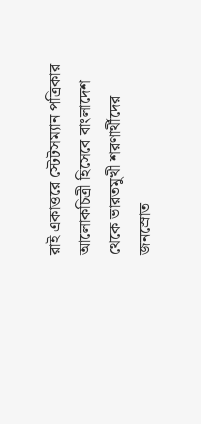রাই একাত্তরে স্টেটসম্যান পত্রিকার আলোকচিত্রী হিসেবে বাংলাদেশ থেকে ভারতমুখী শরণার্থীদের জনস্রোত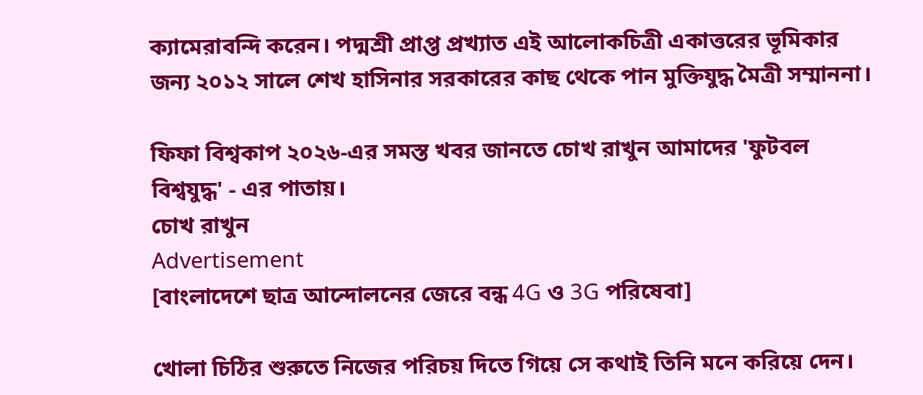ক্যামেরাবন্দি করেন। পদ্মশ্রী প্রাপ্ত প্রখ্যাত এই আলোকচিত্রী একাত্তরের ভূমিকার জন্য ২০১২ সালে শেখ হাসিনার সরকারের কাছ থেকে পান মুক্তিযুদ্ধ মৈত্রী সম্মাননা।

ফিফা বিশ্বকাপ ২০২৬-এর সমস্ত খবর জানতে চোখ রাখুন আমাদের 'ফুটবল বিশ্বযুদ্ধ' - এর পাতায়।
চোখ রাখুন
Advertisement
[বাংলাদেশে ছাত্র আন্দোলনের জেরে বন্ধ 4G ও 3G পরিষেবা]

খোলা চিঠির শুরুতে নিজের পরিচয় দিতে গিয়ে সে কথাই তিনি মনে করিয়ে দেন।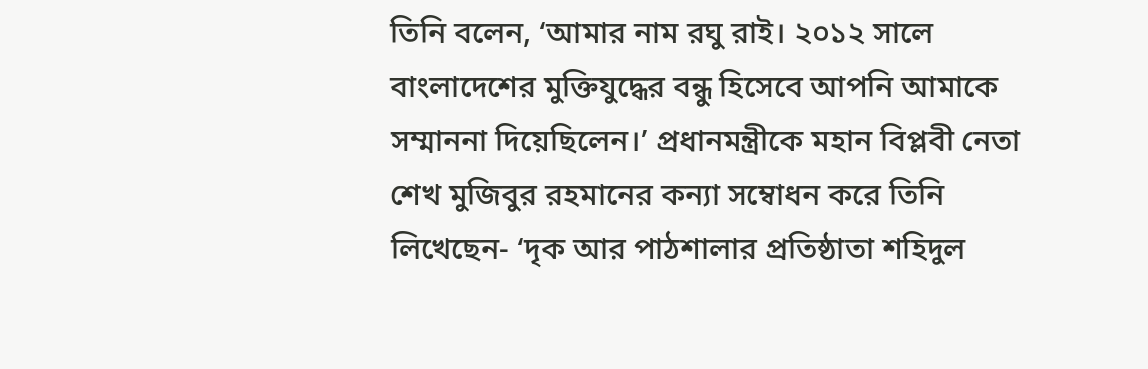তিনি বলেন, ‘আমার নাম রঘু রাই। ২০১২ সালে বাংলাদেশের মুক্তিযুদ্ধের বন্ধু হিসেবে আপনি আমাকে সম্মাননা দিয়েছিলেন।’ প্রধানমন্ত্রীকে মহান বিপ্লবী নেতা শেখ মুজিবুর রহমানের কন্যা সম্বোধন করে তিনি লিখেছেন- ‘দৃক আর পাঠশালার প্রতিষ্ঠাতা শহিদুল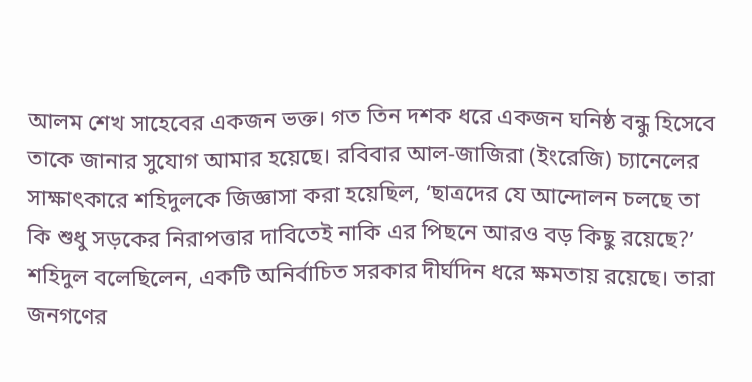আলম শেখ সাহেবের একজন ভক্ত। গত তিন দশক ধরে একজন ঘনিষ্ঠ বন্ধু হিসেবে তাকে জানার সুযোগ আমার হয়েছে। রবিবার আল-জাজিরা (ইংরেজি) চ্যানেলের সাক্ষাৎকারে শহিদুলকে জিজ্ঞাসা করা হয়েছিল, ‘ছাত্রদের যে আন্দোলন চলছে তা কি শুধু সড়কের নিরাপত্তার দাবিতেই নাকি এর পিছনে আরও বড় কিছু রয়েছে?’ শহিদুল বলেছিলেন, একটি অনির্বাচিত সরকার দীর্ঘদিন ধরে ক্ষমতায় রয়েছে। তারা জনগণের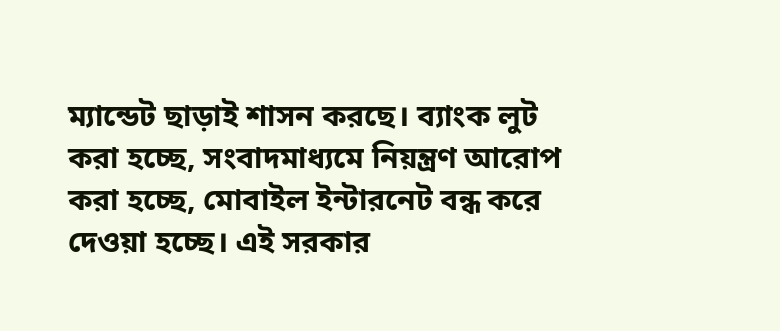ম্যান্ডেট ছাড়াই শাসন করছে। ব্যাংক লুট করা হচ্ছে, সংবাদমাধ্যমে নিয়ন্ত্রণ আরোপ করা হচ্ছে, মোবাইল ইন্টারনেট বন্ধ করে দেওয়া হচ্ছে। এই সরকার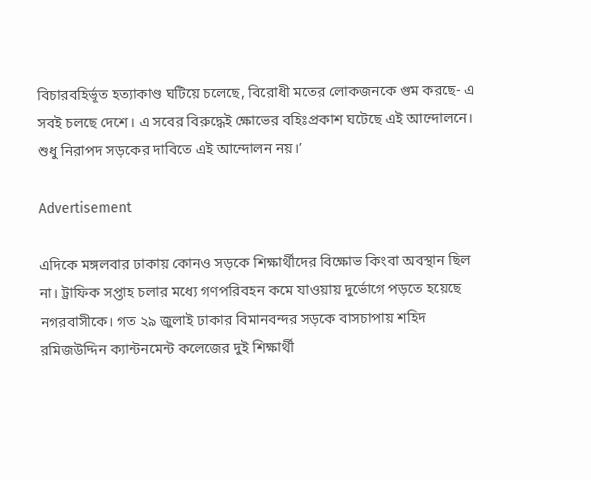বিচারবহির্ভূত হত্যাকাণ্ড ঘটিয়ে চলেছে, বিরোধী মতের লোকজনকে গুম করছে- এ সবই চলছে দেশে। এ সবের বিরুদ্ধেই ক্ষোভের বহিঃপ্রকাশ ঘটেছে এই আন্দোলনে। শুধু নিরাপদ সড়কের দাবিতে এই আন্দোলন নয়।’

Advertisement

এদিকে মঙ্গলবার ঢাকায় কোনও সড়কে শিক্ষার্থীদের বিক্ষোভ কিংবা অবস্থান ছিল না। ট্রাফিক সপ্তাহ চলার মধ্যে গণপরিবহন কমে যাওয়ায় দুর্ভোগে পড়তে হয়েছে নগরবাসীকে। গত ২৯ জুলাই ঢাকার বিমানবন্দর সড়কে বাসচাপায় শহিদ রমিজউদ্দিন ক্যান্টনমেন্ট কলেজের দুই শিক্ষার্থী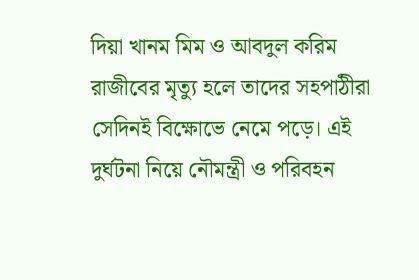দিয়া খানম মিম ও আবদুল করিম রাজীবের মৃত্যু হলে তাদের সহপাঠীরা সেদিনই বিক্ষোভে নেমে পড়ে। এই দুর্ঘটনা নিয়ে নৌমন্ত্রী ও পরিবহন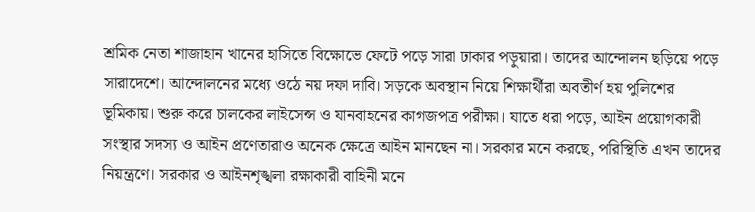শ্রমিক নেতা শাজাহান খানের হাসিতে বিক্ষোভে ফেটে পড়ে সারা ঢাকার পড়ুয়ারা। তাদের আন্দোলন ছড়িয়ে পড়ে সারাদেশে। আন্দোলনের মধ্যে ওঠে নয় দফা দাবি। সড়কে অবস্থান নিয়ে শিক্ষার্থীরা অবতীর্ণ হয় পুলিশের ভূমিকায়। শুরু করে চালকের লাইসেন্স ও যানবাহনের কাগজপত্র পরীক্ষা। যাতে ধরা পড়ে, আইন প্রয়োগকারী সংস্থার সদস্য ও আইন প্রণেতারাও অনেক ক্ষেত্রে আইন মানছেন না। সরকার মনে করছে, পরিস্থিতি এখন তাদের নিয়ন্ত্রণে। সরকার ও আইনশৃঙ্খলা রক্ষাকারী বাহিনী মনে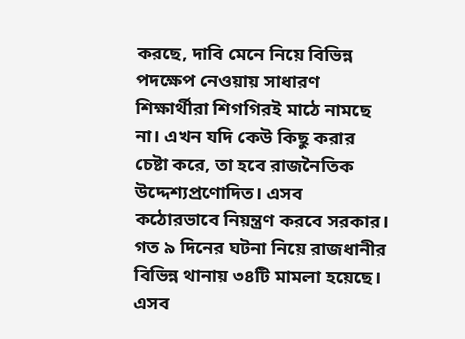করছে, দাবি মেনে নিয়ে বিভিন্ন পদক্ষেপ নেওয়ায় সাধারণ শিক্ষার্থীরা শিগগিরই মাঠে নামছে না। এখন যদি কেউ কিছু করার চেষ্টা করে, তা হবে রাজনৈতিক উদ্দেশ্যপ্রণোদিত। এসব কঠোরভাবে নিয়ন্ত্রণ করবে সরকার। গত ৯ দিনের ঘটনা নিয়ে রাজধানীর বিভিন্ন থানায় ৩৪টি মামলা হয়েছে। এসব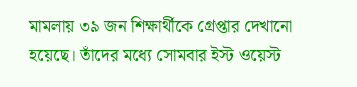মামলায় ৩৯ জন শিক্ষার্থীকে গ্রেপ্তার দেখানো হয়েছে। তাঁদের মধ্যে সোমবার ইস্ট ওয়েস্ট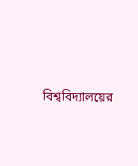বিশ্ববিদ্যালয়ের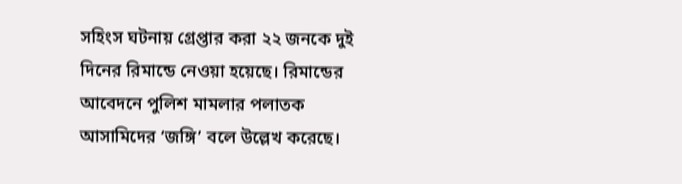সহিংস ঘটনায় গ্রেপ্তার করা ২২ জনকে দুই দিনের রিমান্ডে নেওয়া হয়েছে। রিমান্ডের আবেদনে পুলিশ মামলার পলাতক আসামিদের ‘জঙ্গি’ বলে উল্লেখ করেছে।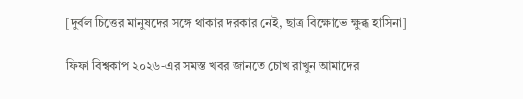[দুর্বল চিত্তের মানুষদের সঙ্গে থাকার দরকার নেই, ছাত্র বিক্ষোভে ক্ষুব্ধ হাসিনা]

ফিফা বিশ্বকাপ ২০২৬-এর সমস্ত খবর জানতে চোখ রাখুন আমাদের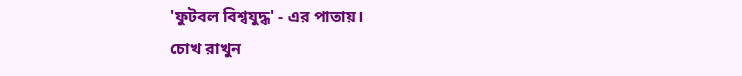'ফুটবল বিশ্বযুদ্ধ' - এর পাতায়।
চোখ রাখুন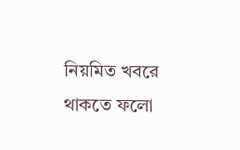নিয়মিত খবরে থাকতে ফলো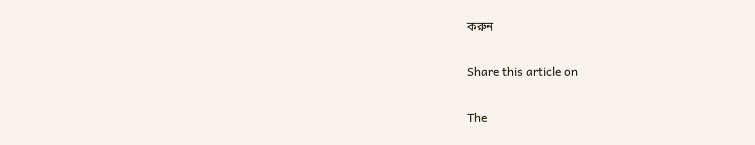করুন

Share this article on

The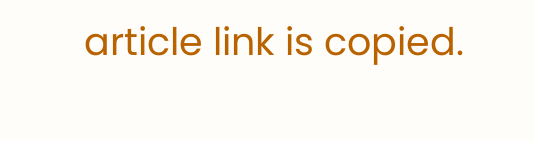article link is copied.